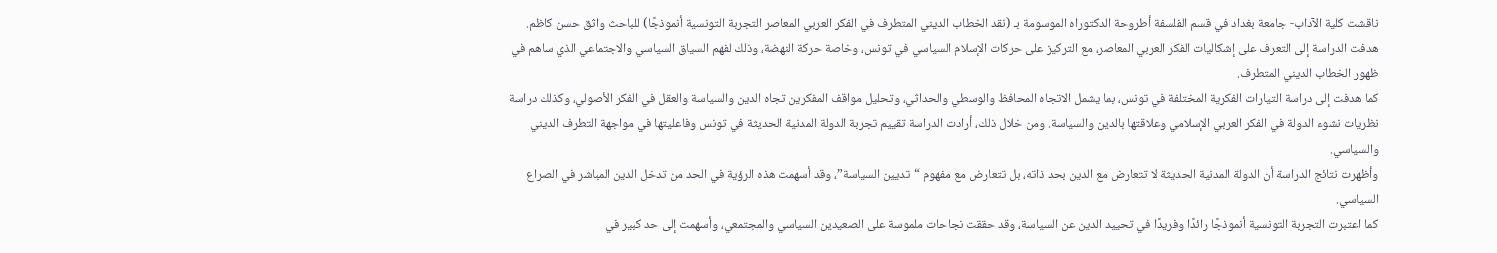ناقشت كلية الآداب- جامعة بغداد في قسم الفلسفة أطروحة الدكتوراه الموسومة بـ (نقد الخطاب الديني المتطرف في الفكر العربي المعاصر التجربة التونسية أنموذجًا) للباحث واثق حسن كاظم.
هدفت الدراسة إلى التعرف على إشكاليات الفكر العربي المعاصر، مع التركيز على حركات الإسلام السياسي في تونس، وخاصة حركة النهضة، وذلك لفهم السياق السياسي والاجتماعي الذي ساهم في ظهور الخطاب الديني المتطرف.
كما هدفت إلى دراسة التيارات الفكرية المختلفة في تونس، بما يشمل الاتجاه المحافظ والوسطي والحداثي، وتحليل مواقف المفكرين تجاه الدين والسياسة والعقل في الفكر الأصولي، وكذلك دراسة نظريات نشوء الدولة في الفكر العربي الإسلامي وعلاقتها بالدين والسياسة. ومن خلال ذلك، أرادت الدراسة تقييم تجربة الدولة المدنية الحديثة في تونس وفاعليتها في مواجهة التطرف الديني والسياسي.
وأظهرت نتائج الدراسة أن الدولة المدنية الحديثة لا تتعارض مع الدين بحد ذاته، بل تتعارض مع مفهوم “تديين السياسة”، وقد أسهمت هذه الرؤية في الحد من تدخل الدين المباشر في الصراع السياسي.
كما اعتبرت التجربة التونسية أنموذجًا رائدًا وفريدًا في تحييد الدين عن السياسة، وقد حققت نجاحات ملموسة على الصعيدين السياسي والمجتمعي، وأسهمت إلى حد كبير في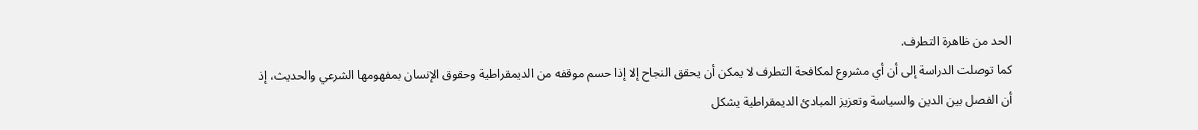الحد من ظاهرة التطرف.
كما توصلت الدراسة إلى أن أي مشروع لمكافحة التطرف لا يمكن أن يحقق النجاح إلا إذا حسم موقفه من الديمقراطية وحقوق الإنسان بمفهومها الشرعي والحديث، إذ أن الفصل بين الدين والسياسة وتعزيز المبادئ الديمقراطية يشكل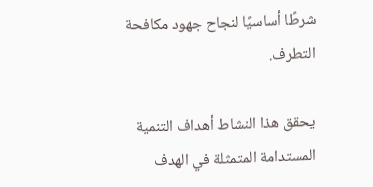شرطًا أساسيًا لنجاح جهود مكافحة التطرف.

يحقق هذا النشاط أهداف التنمية المستدامة المتمثلة في الهدف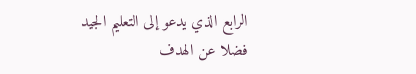الرابع الذي يدعو إلى التعليم الجيد فضلا عن الهدف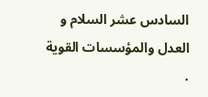السادس عشر السلام و العدل والمؤسسات القوية .